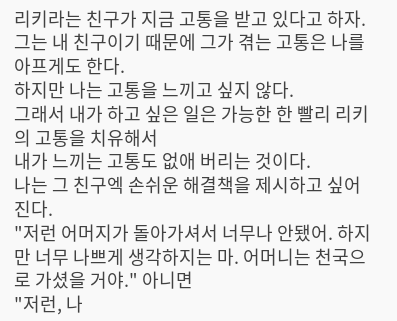리키라는 친구가 지금 고통을 받고 있다고 하자.
그는 내 친구이기 때문에 그가 겪는 고통은 나를 아프게도 한다.
하지만 나는 고통을 느끼고 싶지 않다.
그래서 내가 하고 싶은 일은 가능한 한 빨리 리키의 고통을 치유해서
내가 느끼는 고통도 없애 버리는 것이다.
나는 그 친구엑 손쉬운 해결책을 제시하고 싶어진다.
"저런 어머지가 돌아가셔서 너무나 안됐어. 하지만 너무 나쁘게 생각하지는 마. 어머니는 천국으로 가셨을 거야." 아니면
"저런, 나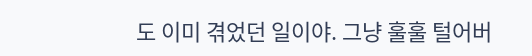도 이미 겪었던 일이야. 그냥 훌훌 털어버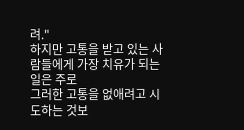려."
하지만 고통을 받고 있는 사람들에게 가장 치유가 되는 일은 주로
그러한 고통을 없애려고 시도하는 것보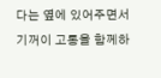다는 옆에 있어주면서 기꺼이 고통을 함께하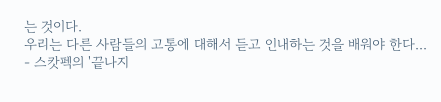는 것이다.
우리는 다른 사람들의 고통에 대해서 듣고 인내하는 것을 배워야 한다...
- 스캇펙의 '끝나지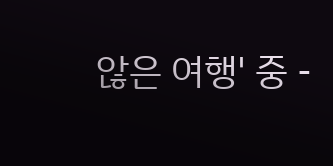않은 여행' 중 -